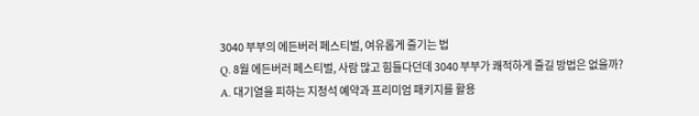3040 부부의 에든버러 페스티벌, 여유롭게 즐기는 법
Q. 8월 에든버러 페스티벌, 사람 많고 힘들다던데 3040 부부가 쾌적하게 즐길 방법은 없을까?
A. 대기열을 피하는 지정석 예약과 프리미엄 패키지를 활용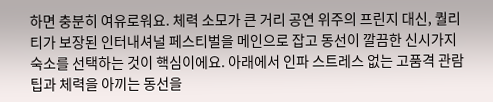하면 충분히 여유로워요. 체력 소모가 큰 거리 공연 위주의 프린지 대신, 퀄리티가 보장된 인터내셔널 페스티벌을 메인으로 잡고 동선이 깔끔한 신시가지 숙소를 선택하는 것이 핵심이에요. 아래에서 인파 스트레스 없는 고품격 관람 팁과 체력을 아끼는 동선을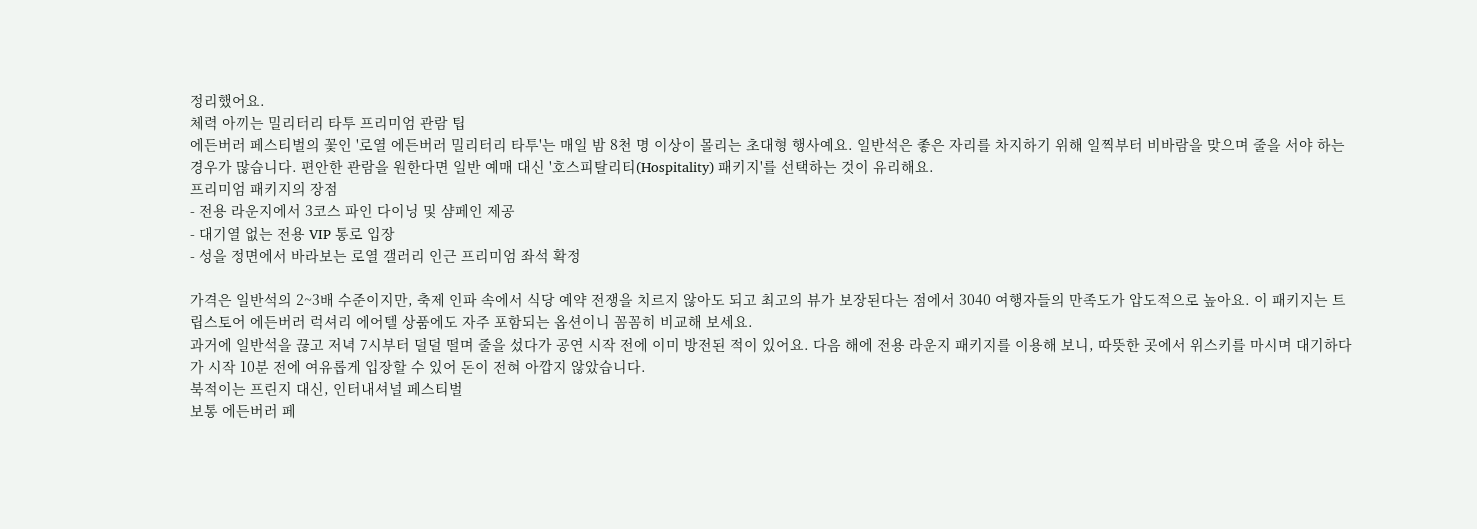정리했어요.
체력 아끼는 밀리터리 타투 프리미엄 관람 팁
에든버러 페스티벌의 꽃인 '로열 에든버러 밀리터리 타투'는 매일 밤 8천 명 이상이 몰리는 초대형 행사예요. 일반석은 좋은 자리를 차지하기 위해 일찍부터 비바람을 맞으며 줄을 서야 하는 경우가 많습니다. 편안한 관람을 원한다면 일반 예매 대신 '호스피탈리티(Hospitality) 패키지'를 선택하는 것이 유리해요.
프리미엄 패키지의 장점
- 전용 라운지에서 3코스 파인 다이닝 및 샴페인 제공
- 대기열 없는 전용 VIP 통로 입장
- 성을 정면에서 바라보는 로열 갤러리 인근 프리미엄 좌석 확정

가격은 일반석의 2~3배 수준이지만, 축제 인파 속에서 식당 예약 전쟁을 치르지 않아도 되고 최고의 뷰가 보장된다는 점에서 3040 여행자들의 만족도가 압도적으로 높아요. 이 패키지는 트립스토어 에든버러 럭셔리 에어텔 상품에도 자주 포함되는 옵션이니 꼼꼼히 비교해 보세요.
과거에 일반석을 끊고 저녁 7시부터 덜덜 떨며 줄을 섰다가 공연 시작 전에 이미 방전된 적이 있어요. 다음 해에 전용 라운지 패키지를 이용해 보니, 따뜻한 곳에서 위스키를 마시며 대기하다가 시작 10분 전에 여유롭게 입장할 수 있어 돈이 전혀 아깝지 않았습니다.
북적이는 프린지 대신, 인터내셔널 페스티벌
보통 에든버러 페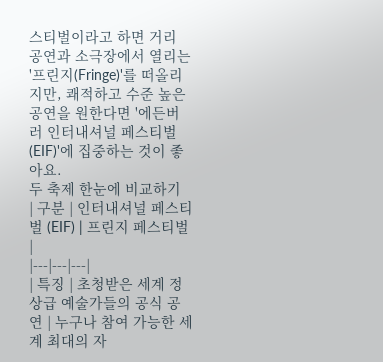스티벌이라고 하면 거리 공연과 소극장에서 열리는 '프린지(Fringe)'를 떠올리지만, 쾌적하고 수준 높은 공연을 원한다면 '에든버러 인터내셔널 페스티벌(EIF)'에 집중하는 것이 좋아요.
두 축제 한눈에 비교하기
| 구분 | 인터내셔널 페스티벌 (EIF) | 프린지 페스티벌 |
|---|---|---|
| 특징 | 초청받은 세계 정상급 예술가들의 공식 공연 | 누구나 참여 가능한 세계 최대의 자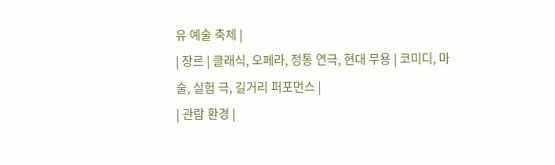유 예술 축제 |
| 장르 | 클래식, 오페라, 정통 연극, 현대 무용 | 코미디, 마술, 실험 극, 길거리 퍼포먼스 |
| 관람 환경 |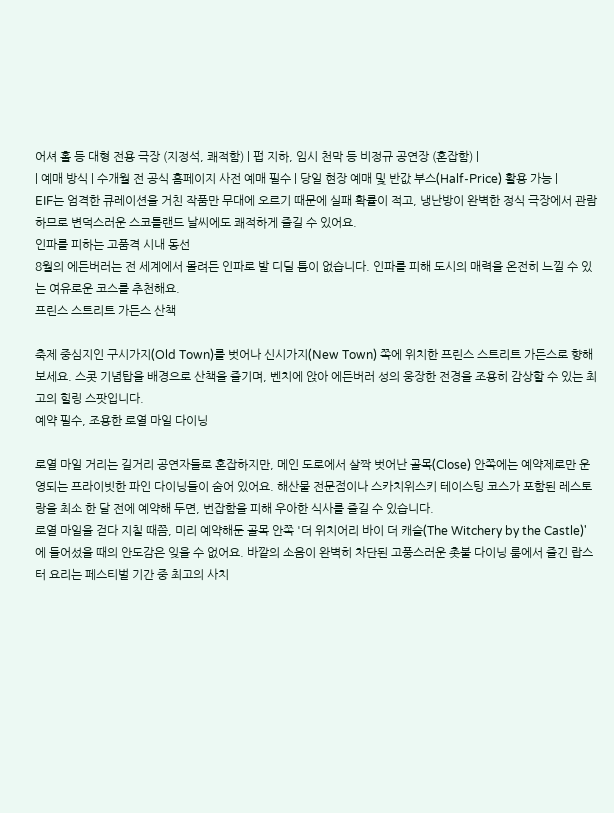어셔 홀 등 대형 전용 극장 (지정석, 쾌적함) | 펍 지하, 임시 천막 등 비정규 공연장 (혼잡함) |
| 예매 방식 | 수개월 전 공식 홈페이지 사전 예매 필수 | 당일 현장 예매 및 반값 부스(Half-Price) 활용 가능 |
EIF는 엄격한 큐레이션을 거친 작품만 무대에 오르기 때문에 실패 확률이 적고, 냉난방이 완벽한 정식 극장에서 관람하므로 변덕스러운 스코틀랜드 날씨에도 쾌적하게 즐길 수 있어요.
인파를 피하는 고품격 시내 동선
8월의 에든버러는 전 세계에서 몰려든 인파로 발 디딜 틈이 없습니다. 인파를 피해 도시의 매력을 온전히 느낄 수 있는 여유로운 코스를 추천해요.
프린스 스트리트 가든스 산책

축제 중심지인 구시가지(Old Town)를 벗어나 신시가지(New Town) 쪽에 위치한 프린스 스트리트 가든스로 향해 보세요. 스콧 기념탑을 배경으로 산책을 즐기며, 벤치에 앉아 에든버러 성의 웅장한 전경을 조용히 감상할 수 있는 최고의 힐링 스팟입니다.
예약 필수, 조용한 로열 마일 다이닝

로열 마일 거리는 길거리 공연자들로 혼잡하지만, 메인 도로에서 살짝 벗어난 골목(Close) 안쪽에는 예약제로만 운영되는 프라이빗한 파인 다이닝들이 숨어 있어요. 해산물 전문점이나 스카치위스키 테이스팅 코스가 포함된 레스토랑을 최소 한 달 전에 예약해 두면, 번잡함을 피해 우아한 식사를 즐길 수 있습니다.
로열 마일을 걷다 지칠 때쯤, 미리 예약해둔 골목 안쪽 '더 위치어리 바이 더 캐슬(The Witchery by the Castle)'에 들어섰을 때의 안도감은 잊을 수 없어요. 바깥의 소음이 완벽히 차단된 고풍스러운 촛불 다이닝 룸에서 즐긴 랍스터 요리는 페스티벌 기간 중 최고의 사치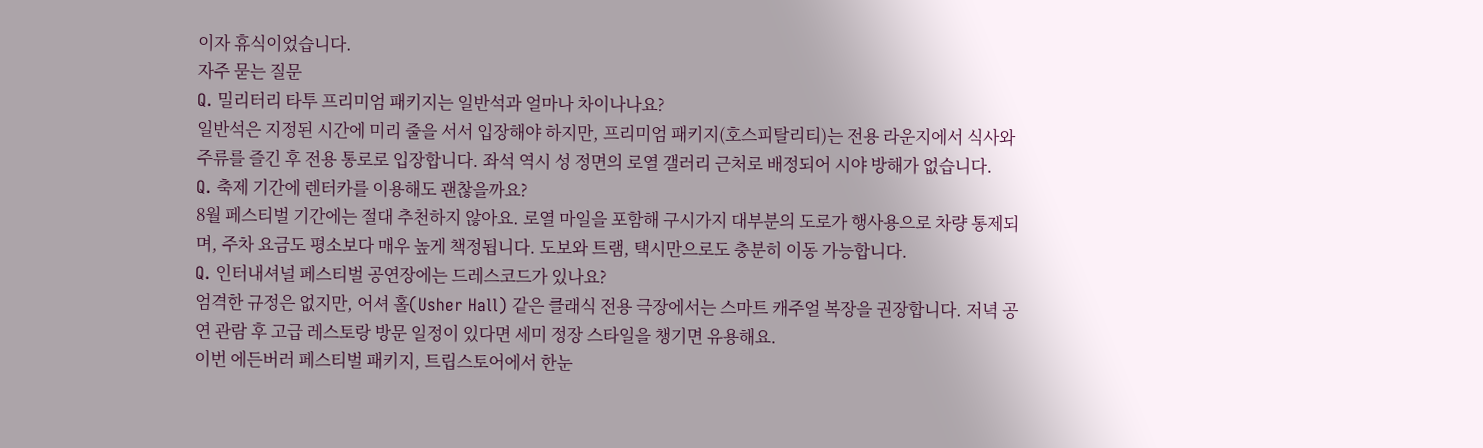이자 휴식이었습니다.
자주 묻는 질문
Q. 밀리터리 타투 프리미엄 패키지는 일반석과 얼마나 차이나나요?
일반석은 지정된 시간에 미리 줄을 서서 입장해야 하지만, 프리미엄 패키지(호스피탈리티)는 전용 라운지에서 식사와 주류를 즐긴 후 전용 통로로 입장합니다. 좌석 역시 성 정면의 로열 갤러리 근처로 배정되어 시야 방해가 없습니다.
Q. 축제 기간에 렌터카를 이용해도 괜찮을까요?
8월 페스티벌 기간에는 절대 추천하지 않아요. 로열 마일을 포함해 구시가지 대부분의 도로가 행사용으로 차량 통제되며, 주차 요금도 평소보다 매우 높게 책정됩니다. 도보와 트램, 택시만으로도 충분히 이동 가능합니다.
Q. 인터내셔널 페스티벌 공연장에는 드레스코드가 있나요?
엄격한 규정은 없지만, 어셔 홀(Usher Hall) 같은 클래식 전용 극장에서는 스마트 캐주얼 복장을 권장합니다. 저녁 공연 관람 후 고급 레스토랑 방문 일정이 있다면 세미 정장 스타일을 챙기면 유용해요.
이번 에든버러 페스티벌 패키지, 트립스토어에서 한눈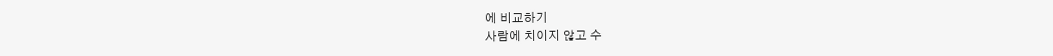에 비교하기
사람에 치이지 않고 수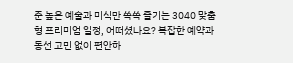준 높은 예술과 미식만 쏙쏙 즐기는 3040 맞춤형 프리미엄 일정, 어떠셨나요? 복잡한 예약과 동선 고민 없이 편안하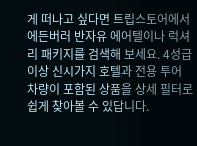게 떠나고 싶다면 트립스토어에서 에든버러 반자유 에어텔이나 럭셔리 패키지를 검색해 보세요. 4성급 이상 신시가지 호텔과 전용 투어 차량이 포함된 상품을 상세 필터로 쉽게 찾아볼 수 있답니다.